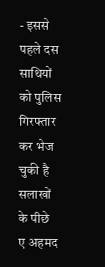- इससे पहले दस साथियों को पुलिस गिरफ्तार कर भेज चुकी है सलाखों के पीछे
ए अहमद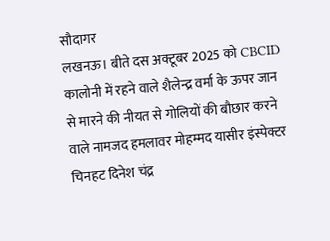सौदागर
लखनऊ। बीते दस अक्टूबर 2025 को CBCID कालोनी में रहने वाले शैलेन्द्र वर्मा के ऊपर जान से मारने की नीयत से गोलियों की बौछार करने वाले नामजद हमलावर मोहम्मद यासीर इंस्पेक्टर चिनहट दिनेश चंद्र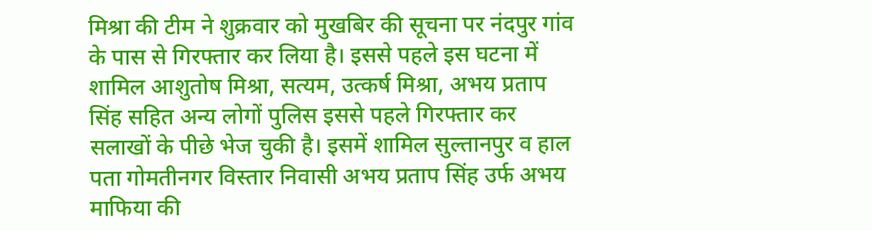मिश्रा की टीम ने शुक्रवार को मुखबिर की सूचना पर नंदपुर गांव के पास से गिरफ्तार कर लिया है। इससे पहले इस घटना में शामिल आशुतोष मिश्रा, सत्यम, उत्कर्ष मिश्रा, अभय प्रताप सिंह सहित अन्य लोगों पुलिस इससे पहले गिरफ्तार कर सलाखों के पीछे भेज चुकी है। इसमें शामिल सुल्तानपुर व हाल पता गोमतीनगर विस्तार निवासी अभय प्रताप सिंह उर्फ अभय माफिया की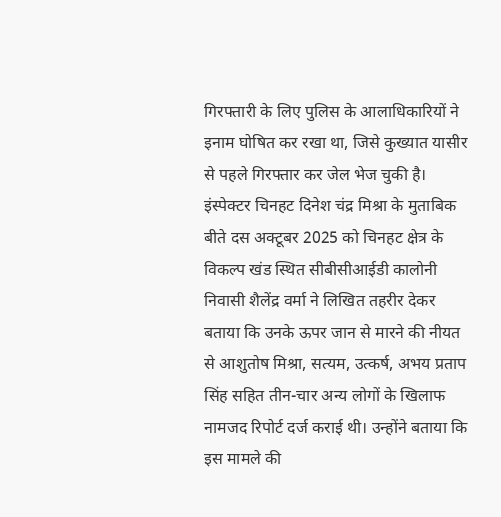गिरफ्तारी के लिए पुलिस के आलाधिकारियों ने इनाम घोषित कर रखा था, जिसे कुख्यात यासीर से पहले गिरफ्तार कर जेल भेज चुकी है।
इंस्पेक्टर चिनहट दिनेश चंद्र मिश्रा के मुताबिक बीते दस अक्टूबर 2025 को चिनहट क्षेत्र के विकल्प खंड स्थित सीबीसीआईडी कालोनी निवासी शैलेंद्र वर्मा ने लिखित तहरीर देकर बताया कि उनके ऊपर जान से मारने की नीयत से आशुतोष मिश्रा, सत्यम, उत्कर्ष, अभय प्रताप सिंह सहित तीन-चार अन्य लोगों के खिलाफ नामजद रिपोर्ट दर्ज कराई थी। उन्होंने बताया कि इस मामले की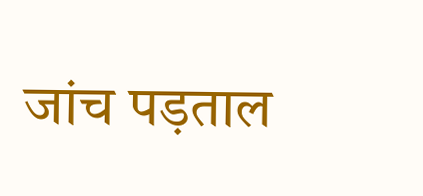जांच पड़ताल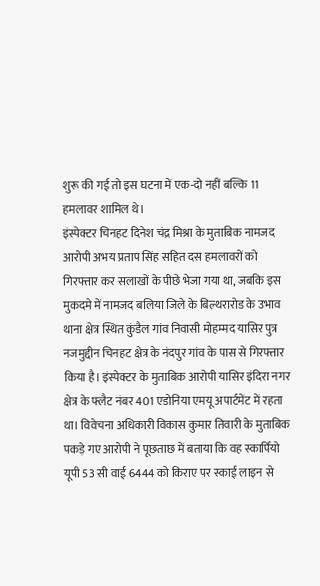शुरू की गई तो इस घटना में एक-दो नहीं बल्कि 11 हमलावर शामिल थे।
इंस्पेक्टर चिनहट दिनेश चंद्र मिश्रा के मुताबिक नामजद आरोपी अभय प्रताप सिंह सहित दस हमलावरों को गिरफ्तार कर सलाखों के पीछे भेजा गया था, जबकि इस मुकदमे में नामजद बलिया जिले के बिल्थरारोड के उभाव थाना क्षेत्र स्थित कुंडैल गांव निवासी मोहम्मद यासिर पुत्र नजमुद्दीन चिनहट क्षेत्र के नंदपुर गांव के पास से गिरफ्तार किया है। इंस्पेक्टर के मुताबिक आरोपी यासिर इंदिरा नगर क्षेत्र के फ्लैट नंबर 401 एडोनिया एमयू अपार्टमेंट में रहता था। विवेचना अधिकारी विकास कुमार तिवारी के मुताबिक पकड़े गए आरोपी ने पूछताछ में बताया कि वह स्कार्पियो यूपी 53 सी वाई 6444 को किराए पर स्काई लाइन से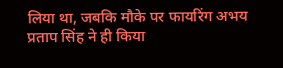लिया था, जबकि मौके पर फायरिंग अभय प्रताप सिंह ने ही किया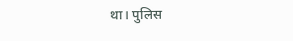था। पुलिस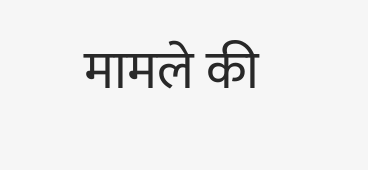मामले की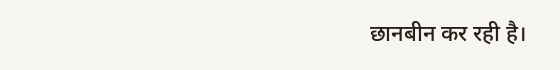छानबीन कर रही है।